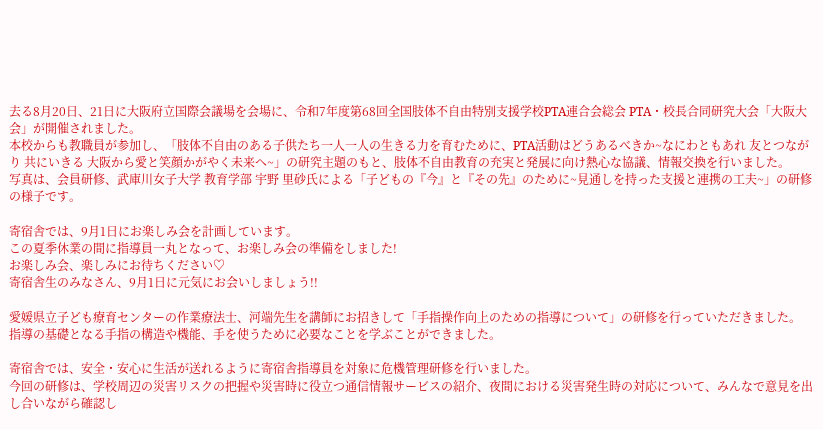去る8月20日、21日に大阪府立国際会議場を会場に、令和7年度第68回全国肢体不自由特別支援学校PTA連合会総会 PTA・校長合同研究大会「大阪大会」が開催されました。
本校からも教職員が参加し、「肢体不自由のある子供たち一人一人の生きる力を育むために、PTA活動はどうあるべきか~なにわともあれ 友とつながり 共にいきる 大阪から愛と笑顔かがやく未来へ~」の研究主題のもと、肢体不自由教育の充実と発展に向け熱心な協議、情報交換を行いました。
写真は、会員研修、武庫川女子大学 教育学部 宇野 里砂氏による「子どもの『今』と『その先』のために~見通しを持った支援と連携の工夫~」の研修の様子です。

寄宿舎では、9月1日にお楽しみ会を計画しています。
この夏季休業の間に指導員一丸となって、お楽しみ会の準備をしました!
お楽しみ会、楽しみにお待ちください♡
寄宿舎生のみなさん、9月1日に元気にお会いしましょう!!

愛媛県立子ども療育センターの作業療法士、河端先生を講師にお招きして「手指操作向上のための指導について」の研修を行っていただきました。
指導の基礎となる手指の構造や機能、手を使うために必要なことを学ぶことができました。

寄宿舎では、安全・安心に生活が送れるように寄宿舎指導員を対象に危機管理研修を行いました。
今回の研修は、学校周辺の災害リスクの把握や災害時に役立つ通信情報サービスの紹介、夜間における災害発生時の対応について、みんなで意見を出し合いながら確認し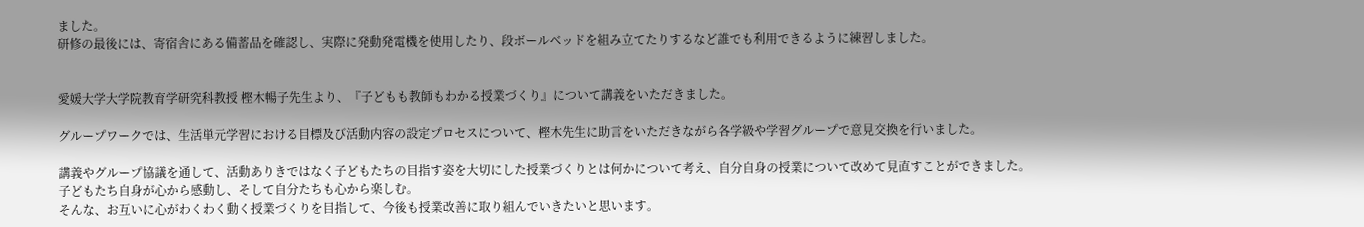ました。
研修の最後には、寄宿舎にある備蓄品を確認し、実際に発動発電機を使用したり、段ボールベッドを組み立てたりするなど誰でも利用できるように練習しました。


愛媛大学大学院教育学研究科教授 樫木暢子先生より、『子どもも教師もわかる授業づくり』について講義をいただきました。

グループワークでは、生活単元学習における目標及び活動内容の設定プロセスについて、樫木先生に助言をいただきながら各学級や学習グループで意見交換を行いました。

講義やグループ協議を通して、活動ありきではなく子どもたちの目指す姿を大切にした授業づくりとは何かについて考え、自分自身の授業について改めて見直すことができました。
子どもたち自身が心から感動し、そして自分たちも心から楽しむ。
そんな、お互いに心がわくわく動く授業づくりを目指して、今後も授業改善に取り組んでいきたいと思います。